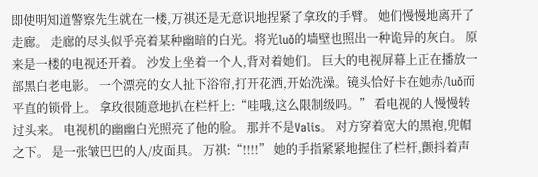即使明知道警察先生就在一楼,万祺还是无意识地捏紧了拿玫的手臂。 她们慢慢地离开了走廊。 走廊的尽头似乎亮着某种幽暗的白光。将光luǒ的墙壁也照出一种诡异的灰白。 原来是一楼的电视还开着。 沙发上坐着一个人,背对着她们。 巨大的电视屏幕上正在播放一部黑白老电影。 一个漂亮的女人扯下浴帘,打开花洒,开始洗澡。镜头恰好卡在她赤/luǒ而平直的锁骨上。 拿玫很随意地扒在栏杆上:“哇哦,这么限制级吗。” 看电视的人慢慢转过头来。 电视机的幽幽白光照亮了他的脸。 那并不是Valis。 对方穿着宽大的黑袍,兜帽之下。 是一张皱巴巴的人/皮面具。 万祺:“!!!!” 她的手指紧紧地握住了栏杆,颤抖着声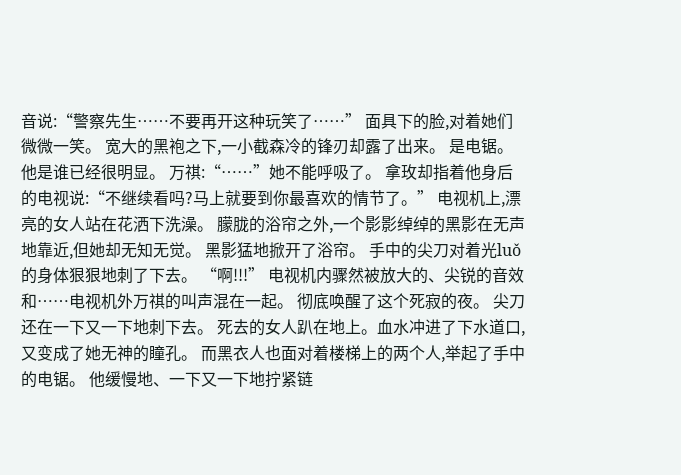音说:“警察先生……不要再开这种玩笑了……” 面具下的脸,对着她们微微一笑。 宽大的黑袍之下,一小截森冷的锋刃却露了出来。 是电锯。 他是谁已经很明显。 万祺:“……”她不能呼吸了。 拿玫却指着他身后的电视说:“不继续看吗?马上就要到你最喜欢的情节了。” 电视机上,漂亮的女人站在花洒下洗澡。 朦胧的浴帘之外,一个影影绰绰的黑影在无声地靠近,但她却无知无觉。 黑影猛地掀开了浴帘。 手中的尖刀对着光luǒ的身体狠狠地刺了下去。 “啊!!!” 电视机内骤然被放大的、尖锐的音效和……电视机外万祺的叫声混在一起。 彻底唤醒了这个死寂的夜。 尖刀还在一下又一下地刺下去。 死去的女人趴在地上。血水冲进了下水道口,又变成了她无神的瞳孔。 而黑衣人也面对着楼梯上的两个人,举起了手中的电锯。 他缓慢地、一下又一下地拧紧链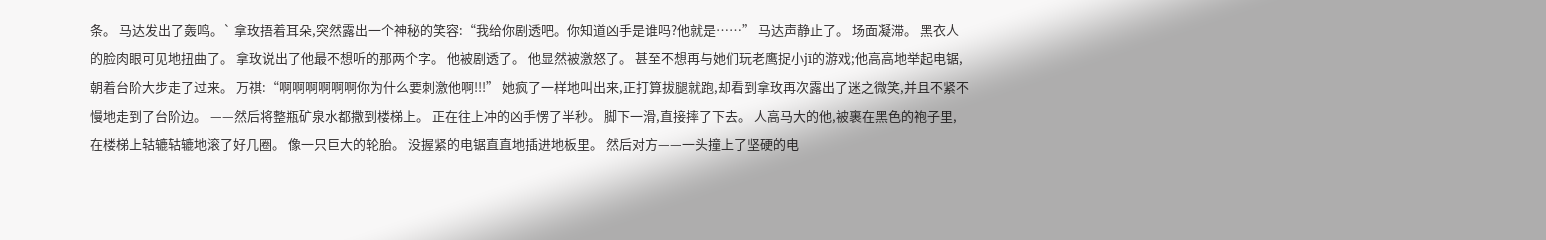条。 马达发出了轰鸣。` 拿玫捂着耳朵,突然露出一个神秘的笑容:“我给你剧透吧。你知道凶手是谁吗?他就是……” 马达声静止了。 场面凝滞。 黑衣人的脸肉眼可见地扭曲了。 拿玫说出了他最不想听的那两个字。 他被剧透了。 他显然被激怒了。 甚至不想再与她们玩老鹰捉小jī的游戏;他高高地举起电锯,朝着台阶大步走了过来。 万祺:“啊啊啊啊啊啊你为什么要刺激他啊!!!” 她疯了一样地叫出来,正打算拔腿就跑,却看到拿玫再次露出了迷之微笑,并且不紧不慢地走到了台阶边。 ——然后将整瓶矿泉水都撒到楼梯上。 正在往上冲的凶手愣了半秒。 脚下一滑,直接摔了下去。 人高马大的他,被裹在黑色的袍子里,在楼梯上轱辘轱辘地滚了好几圈。 像一只巨大的轮胎。 没握紧的电锯直直地插进地板里。 然后对方——一头撞上了坚硬的电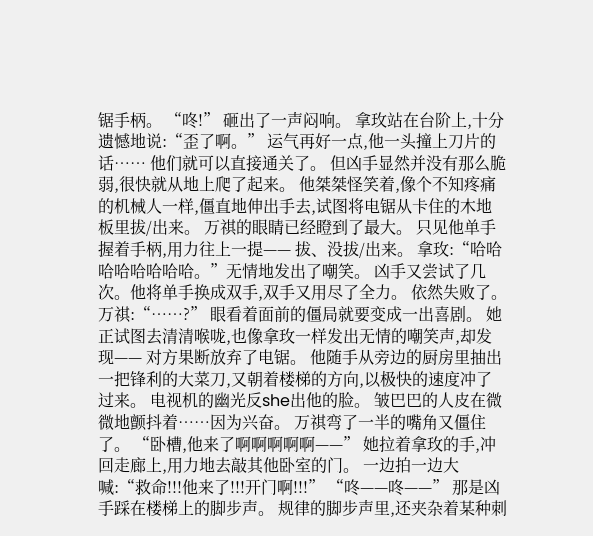锯手柄。 “咚!” 砸出了一声闷响。 拿玫站在台阶上,十分遗憾地说:“歪了啊。” 运气再好一点,他一头撞上刀片的话…… 他们就可以直接通关了。 但凶手显然并没有那么脆弱,很快就从地上爬了起来。 他桀桀怪笑着,像个不知疼痛的机械人一样,僵直地伸出手去,试图将电锯从卡住的木地板里拔/出来。 万祺的眼睛已经瞪到了最大。 只见他单手握着手柄,用力往上一提—— 拔、没拔/出来。 拿玫:“哈哈哈哈哈哈哈哈。”无情地发出了嘲笑。 凶手又尝试了几次。他将单手换成双手,双手又用尽了全力。 依然失败了。 万祺:“……?” 眼看着面前的僵局就要变成一出喜剧。 她正试图去清清喉咙,也像拿玫一样发出无情的嘲笑声,却发现—— 对方果断放弃了电锯。 他随手从旁边的厨房里抽出一把锋利的大菜刀,又朝着楼梯的方向,以极快的速度冲了过来。 电视机的幽光反she出他的脸。 皱巴巴的人皮在微微地颤抖着……因为兴奋。 万祺弯了一半的嘴角又僵住了。 “卧槽,他来了啊啊啊啊啊——” 她拉着拿玫的手,冲回走廊上,用力地去敲其他卧室的门。 一边拍一边大喊:“救命!!!他来了!!!开门啊!!!” “咚——咚——” 那是凶手踩在楼梯上的脚步声。 规律的脚步声里,还夹杂着某种刺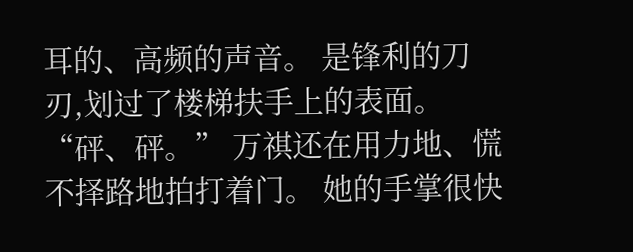耳的、高频的声音。 是锋利的刀刃,划过了楼梯扶手上的表面。 “砰、砰。” 万祺还在用力地、慌不择路地拍打着门。 她的手掌很快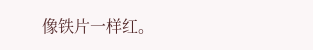像铁片一样红。